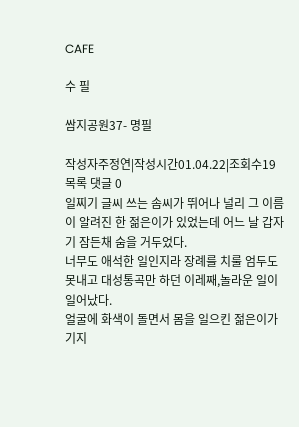CAFE

수 필

쌈지공원37- 명필

작성자주정연|작성시간01.04.22|조회수19 목록 댓글 0
일찌기 글씨 쓰는 솜씨가 뛰어나 널리 그 이름이 알려진 한 젊은이가 있었는데 어느 날 갑자기 잠든채 숨을 거두었다.
너무도 애석한 일인지라 장례를 치룰 엄두도 못내고 대성통곡만 하던 이레째,놀라운 일이 일어났다.
얼굴에 화색이 돌면서 몸을 일으킨 젊은이가 기지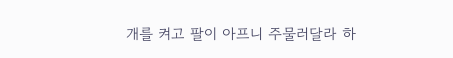개를 켜고 팔이 아프니 주물러달라 하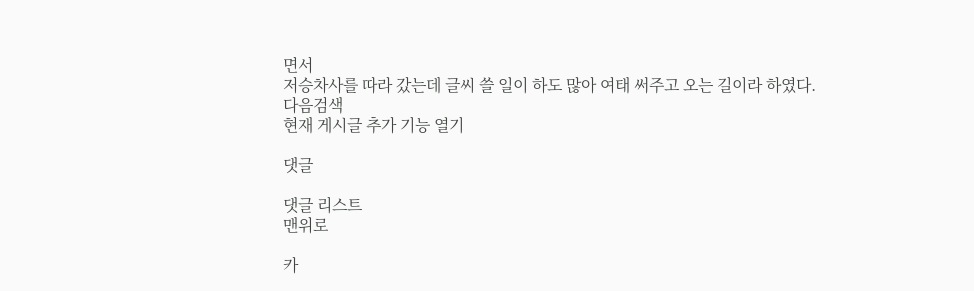면서
저승차사를 따라 갔는데 글씨 쓸 일이 하도 많아 여태 써주고 오는 길이라 하였다.
다음검색
현재 게시글 추가 기능 열기

댓글

댓글 리스트
맨위로

카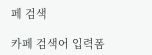페 검색

카페 검색어 입력폼